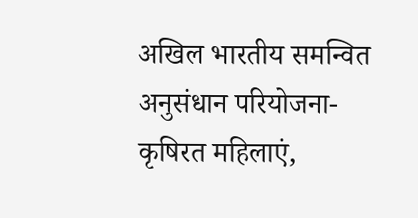अखिल भारतीय समन्वित अनुसंधान परियोजना-कृषिरत महिलाएं,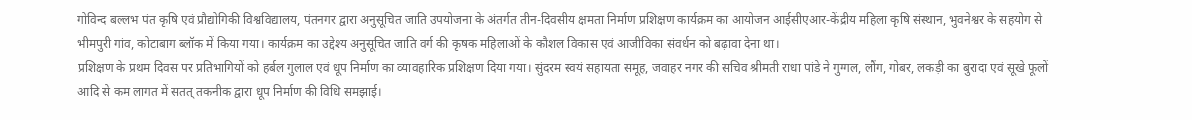गोविन्द बल्लभ पंत कृषि एवं प्रौद्योगिकी विश्वविद्यालय, पंतनगर द्वारा अनुसूचित जाति उपयोजना के अंतर्गत तीन-दिवसीय क्षमता निर्माण प्रशिक्षण कार्यक्रम का आयोजन आईसीएआर-केंद्रीय महिला कृषि संस्थान, भुवनेश्वर के सहयोग से भीमपुरी गांव, कोटाबाग ब्लॉक में किया गया। कार्यक्रम का उद्देश्य अनुसूचित जाति वर्ग की कृषक महिलाओं के कौशल विकास एवं आजीविका संवर्धन को बढ़ावा देना था।
प्रशिक्षण के प्रथम दिवस पर प्रतिभागियों को हर्बल गुलाल एवं धूप निर्माण का व्यावहारिक प्रशिक्षण दिया गया। सुंदरम स्वयं सहायता समूह, जवाहर नगर की सचिव श्रीमती राधा पांडे ने गुग्गल, लौंग, गोबर, लकड़ी का बुरादा एवं सूखे फूलों आदि से कम लागत में सतत् तकनीक द्वारा धूप निर्माण की विधि समझाई।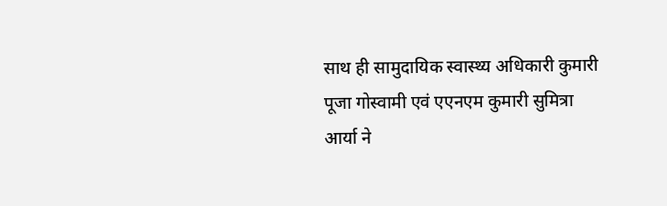साथ ही सामुदायिक स्वास्थ्य अधिकारी कुमारी पूजा गोस्वामी एवं एएनएम कुमारी सुमित्रा आर्या ने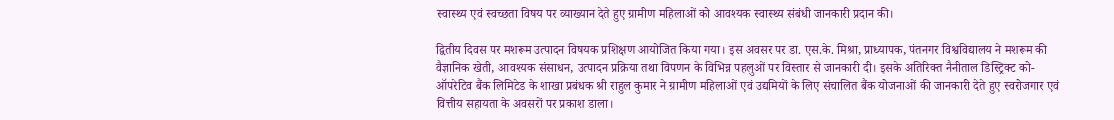स्वास्थ्य एवं स्वच्छता विषय पर व्याख्यान देते हुए ग्रामीण महिलाओं को आवश्यक स्वास्थ्य संबंधी जानकारी प्रदान की।

द्वितीय दिवस पर मशरूम उत्पादन विषयक प्रशिक्षण आयोजित किया गया। इस अवसर पर डा. एस.के. मिश्रा, प्राध्यापक, पंतनगर विश्वविद्यालय ने मशरूम की वैज्ञानिक खेती, आवश्यक संसाधन, उत्पादन प्रक्रिया तथा विपणन के विभिन्न पहलुओं पर विस्तार से जानकारी दी। इसके अतिरिक्त नैनीताल डिस्ट्रिक्ट को-ऑपरेटिव बैंक लिमिटेड के शाखा प्रबंधक श्री राहुल कुमार ने ग्रामीण महिलाओं एवं उद्यमियों के लिए संचालित बैंक योजनाओं की जानकारी देते हुए स्वरोजगार एवं वित्तीय सहायता के अवसरों पर प्रकाश डाला।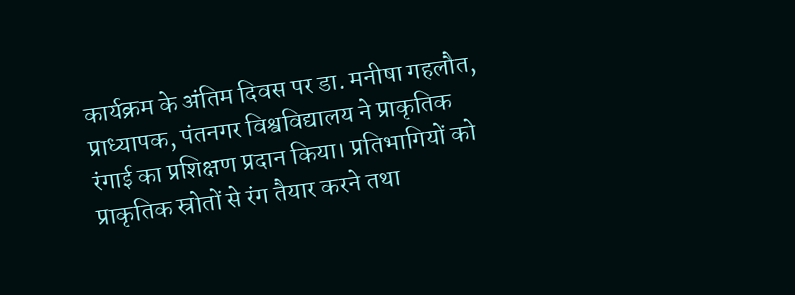कार्यक्रम के अंतिम दिवस पर डा. मनीषा गहलौत, प्राध्यापक, पंतनगर विश्वविद्यालय ने प्राकृतिक रंगाई का प्रशिक्षण प्रदान किया। प्रतिभागियों को प्राकृतिक स्रोतों से रंग तैयार करने तथा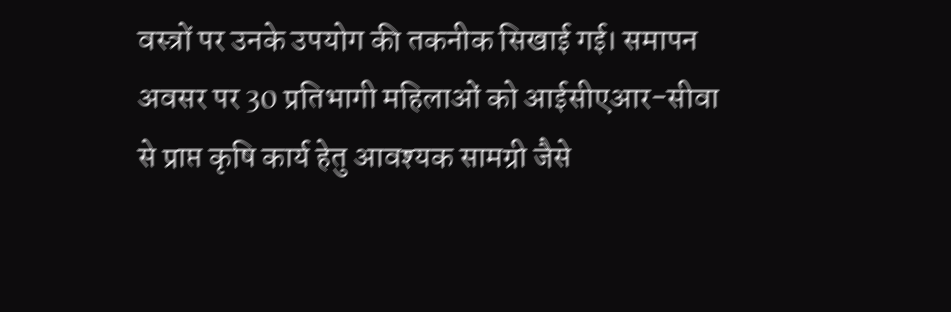वस्त्रों पर उनके उपयोग की तकनीक सिखाई गई। समापन अवसर पर 30 प्रतिभागी महिलाओं को आईसीएआर-सीवा से प्राप्त कृषि कार्य हेतु आवश्यक सामग्री जैसे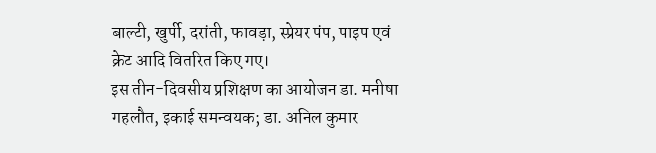बाल्टी, खुर्पी, दरांती, फावड़ा, स्प्रेयर पंप, पाइप एवं क्रेट आदि वितरित किए गए।
इस तीन-दिवसीय प्रशिक्षण का आयोजन डा. मनीषा गहलौत, इकाई समन्वयक; डा. अनिल कुमार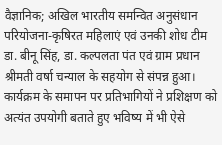वैज्ञानिक; अखिल भारतीय समन्वित अनुसंधान परियोजना-कृषिरत महिलाएं एवं उनकी शोध टीम डा. बीनू सिंह, डा. कल्पलता पंत एवं ग्राम प्रधान श्रीमती वर्षा चन्याल के सहयोग से संपन्न हुआ। कार्यक्रम के समापन पर प्रतिभागियों ने प्रशिक्षण को अत्यंत उपयोगी बताते हुए भविष्य में भी ऐसे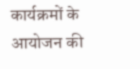कार्यक्रमों के आयोजन की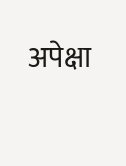अपेक्षा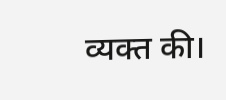व्यक्त की।